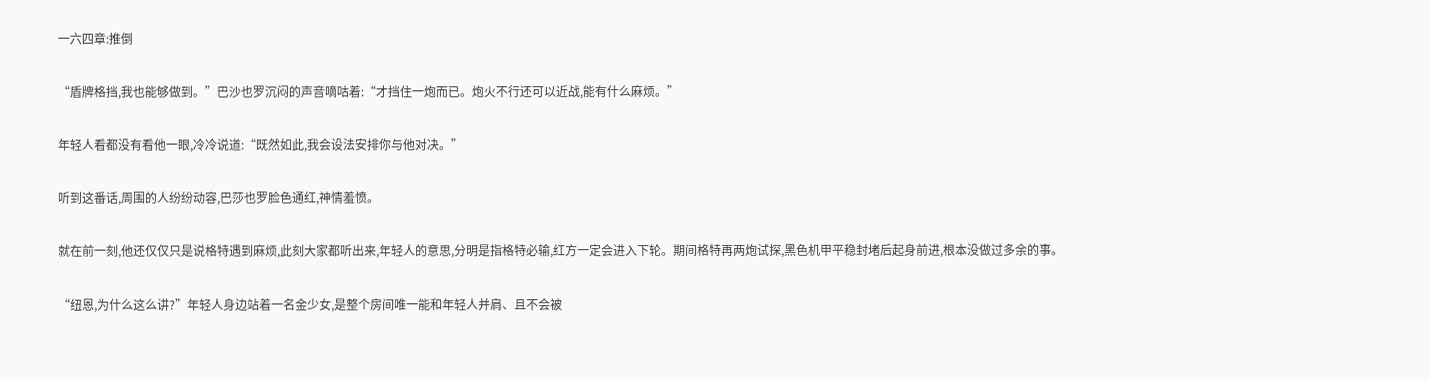一六四章:推倒

“盾牌格挡,我也能够做到。”巴沙也罗沉闷的声音嘀咕着:“才挡住一炮而已。炮火不行还可以近战,能有什么麻烦。”

年轻人看都没有看他一眼,冷冷说道:“既然如此,我会设法安排你与他对决。”

听到这番话,周围的人纷纷动容,巴莎也罗脸色通红,神情羞愤。

就在前一刻,他还仅仅只是说格特遇到麻烦,此刻大家都听出来,年轻人的意思,分明是指格特必输,红方一定会进入下轮。期间格特再两炮试探,黑色机甲平稳封堵后起身前进,根本没做过多余的事。

“纽恩,为什么这么讲?”年轻人身边站着一名金少女,是整个房间唯一能和年轻人并肩、且不会被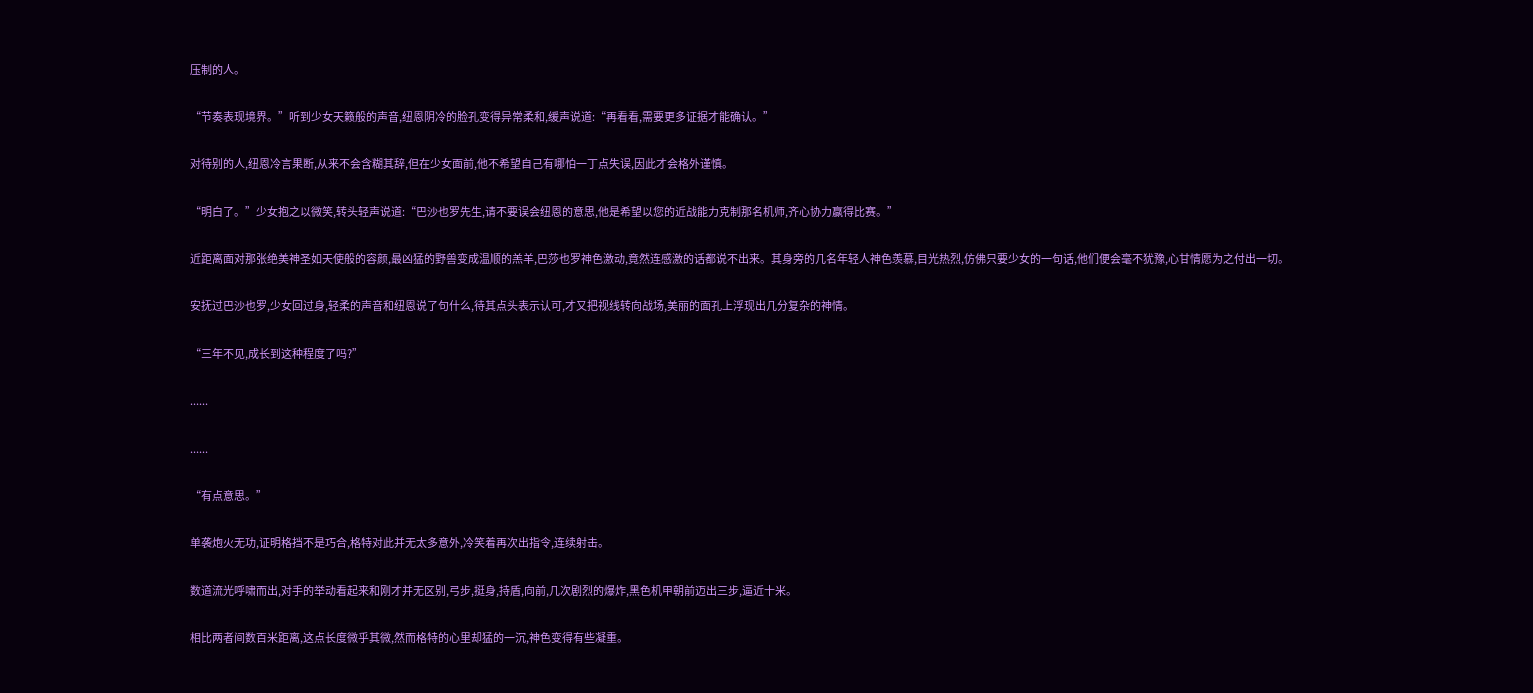压制的人。

“节奏表现境界。”听到少女天籁般的声音,纽恩阴冷的脸孔变得异常柔和,缓声说道:“再看看,需要更多证据才能确认。”

对待别的人,纽恩冷言果断,从来不会含糊其辞,但在少女面前,他不希望自己有哪怕一丁点失误,因此才会格外谨慎。

“明白了。”少女抱之以微笑,转头轻声说道:“巴沙也罗先生,请不要误会纽恩的意思,他是希望以您的近战能力克制那名机师,齐心协力赢得比赛。”

近距离面对那张绝美神圣如天使般的容颜,最凶猛的野兽变成温顺的羔羊,巴莎也罗神色激动,竟然连感激的话都说不出来。其身旁的几名年轻人神色羡慕,目光热烈,仿佛只要少女的一句话,他们便会毫不犹豫,心甘情愿为之付出一切。

安抚过巴沙也罗,少女回过身,轻柔的声音和纽恩说了句什么,待其点头表示认可,才又把视线转向战场,美丽的面孔上浮现出几分复杂的神情。

“三年不见,成长到这种程度了吗?”

......

......

“有点意思。”

单袭炮火无功,证明格挡不是巧合,格特对此并无太多意外,冷笑着再次出指令,连续射击。

数道流光呼啸而出,对手的举动看起来和刚才并无区别,弓步,挺身,持盾,向前,几次剧烈的爆炸,黑色机甲朝前迈出三步,逼近十米。

相比两者间数百米距离,这点长度微乎其微,然而格特的心里却猛的一沉,神色变得有些凝重。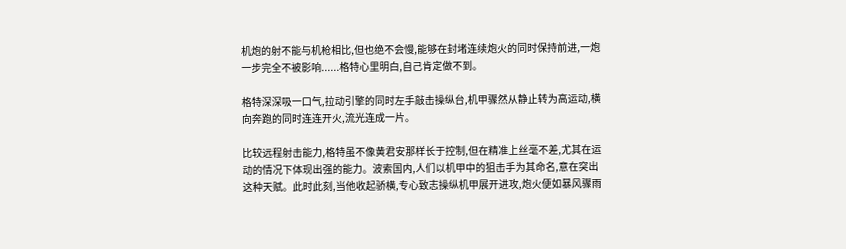机炮的射不能与机枪相比,但也绝不会慢,能够在封堵连续炮火的同时保持前进,一炮一步完全不被影响......格特心里明白,自己肯定做不到。

格特深深吸一口气,拉动引擎的同时左手敲击操纵台,机甲骤然从静止转为高运动,横向奔跑的同时连连开火,流光连成一片。

比较远程射击能力,格特虽不像黄君安那样长于控制,但在精准上丝毫不差,尤其在运动的情况下体现出强的能力。波索国内,人们以机甲中的狙击手为其命名,意在突出这种天赋。此时此刻,当他收起骄横,专心致志操纵机甲展开进攻,炮火便如暴风骤雨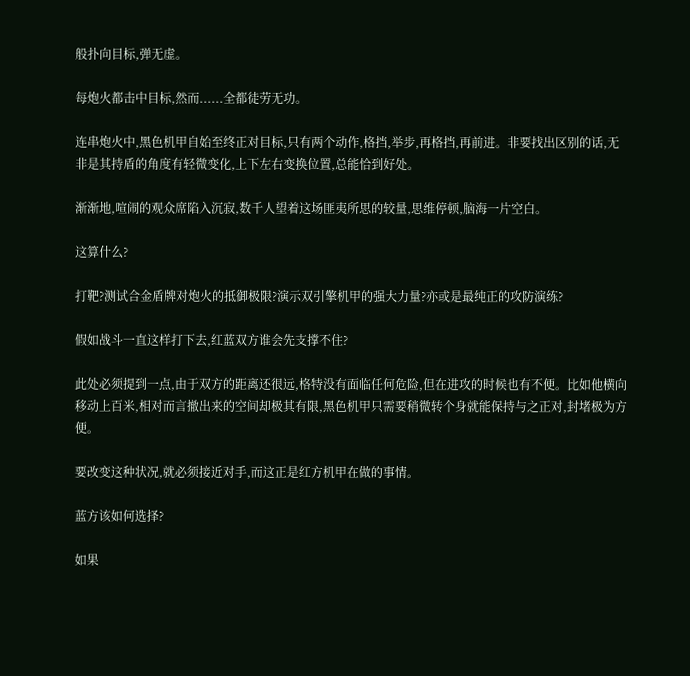般扑向目标,弹无虚。

每炮火都击中目标,然而......全都徒劳无功。

连串炮火中,黑色机甲自始至终正对目标,只有两个动作,格挡,举步,再格挡,再前进。非要找出区别的话,无非是其持盾的角度有轻微变化,上下左右变换位置,总能恰到好处。

渐渐地,喧闹的观众席陷入沉寂,数千人望着这场匪夷所思的较量,思维停顿,脑海一片空白。

这算什么?

打靶?测试合金盾牌对炮火的抵御极限?演示双引擎机甲的强大力量?亦或是最纯正的攻防演练?

假如战斗一直这样打下去,红蓝双方谁会先支撑不住?

此处必须提到一点,由于双方的距离还很远,格特没有面临任何危险,但在进攻的时候也有不便。比如他横向移动上百米,相对而言撤出来的空间却极其有限,黑色机甲只需要稍微转个身就能保持与之正对,封堵极为方便。

要改变这种状况,就必须接近对手,而这正是红方机甲在做的事情。

蓝方该如何选择?

如果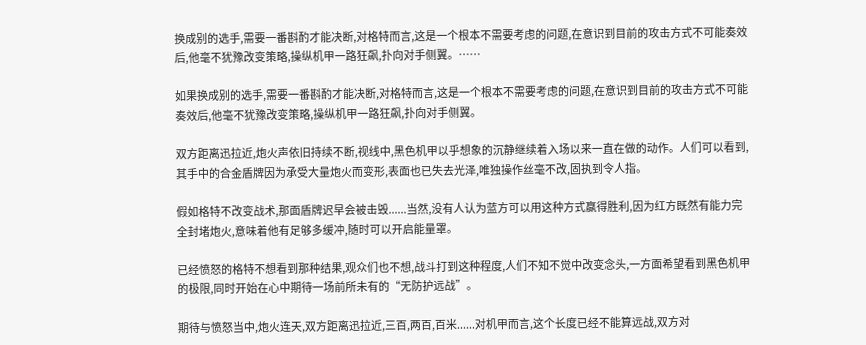换成别的选手,需要一番斟酌才能决断,对格特而言,这是一个根本不需要考虑的问题,在意识到目前的攻击方式不可能奏效后,他毫不犹豫改变策略,操纵机甲一路狂飙,扑向对手侧翼。……

如果换成别的选手,需要一番斟酌才能决断,对格特而言,这是一个根本不需要考虑的问题,在意识到目前的攻击方式不可能奏效后,他毫不犹豫改变策略,操纵机甲一路狂飙,扑向对手侧翼。

双方距离迅拉近,炮火声依旧持续不断,视线中,黑色机甲以乎想象的沉静继续着入场以来一直在做的动作。人们可以看到,其手中的合金盾牌因为承受大量炮火而变形,表面也已失去光泽,唯独操作丝毫不改,固执到令人指。

假如格特不改变战术,那面盾牌迟早会被击毁......当然,没有人认为蓝方可以用这种方式赢得胜利,因为红方既然有能力完全封堵炮火,意味着他有足够多缓冲,随时可以开启能量罩。

已经愤怒的格特不想看到那种结果,观众们也不想,战斗打到这种程度,人们不知不觉中改变念头,一方面希望看到黑色机甲的极限,同时开始在心中期待一场前所未有的“无防护远战”。

期待与愤怒当中,炮火连天,双方距离迅拉近,三百,两百,百米......对机甲而言,这个长度已经不能算远战,双方对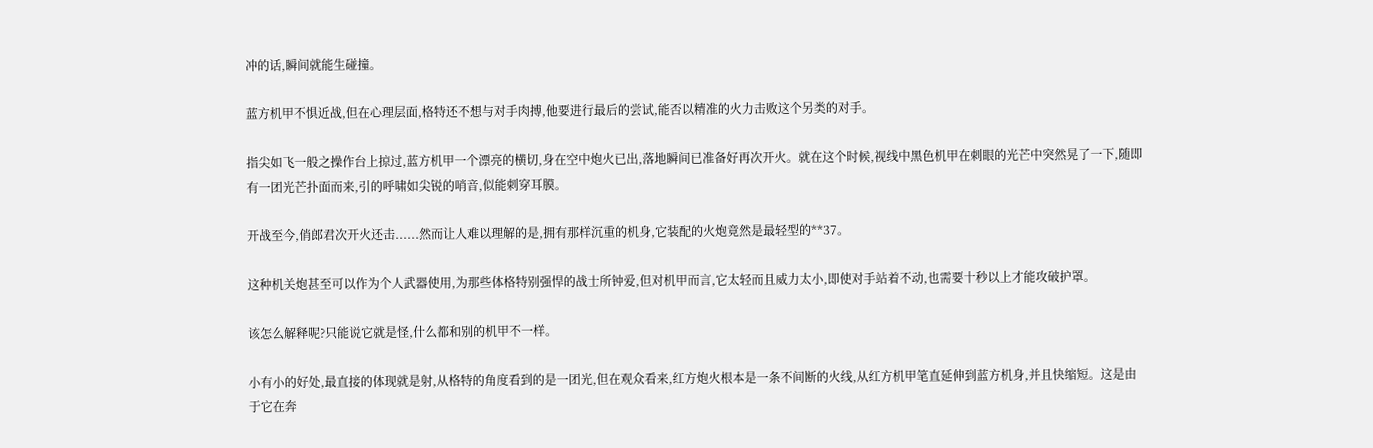冲的话,瞬间就能生碰撞。

蓝方机甲不惧近战,但在心理层面,格特还不想与对手肉搏,他要进行最后的尝试,能否以精准的火力击败这个另类的对手。

指尖如飞一般之操作台上掠过,蓝方机甲一个漂亮的横切,身在空中炮火已出,落地瞬间已准备好再次开火。就在这个时候,视线中黑色机甲在刺眼的光芒中突然晃了一下,随即有一团光芒扑面而来,引的呼啸如尖锐的哨音,似能刺穿耳膜。

开战至今,俏郎君次开火还击......然而让人难以理解的是,拥有那样沉重的机身,它装配的火炮竟然是最轻型的**37。

这种机关炮甚至可以作为个人武器使用,为那些体格特别强悍的战士所钟爱,但对机甲而言,它太轻而且威力太小,即使对手站着不动,也需要十秒以上才能攻破护罩。

该怎么解释呢?只能说它就是怪,什么都和别的机甲不一样。

小有小的好处,最直接的体现就是射,从格特的角度看到的是一团光,但在观众看来,红方炮火根本是一条不间断的火线,从红方机甲笔直延伸到蓝方机身,并且快缩短。这是由于它在奔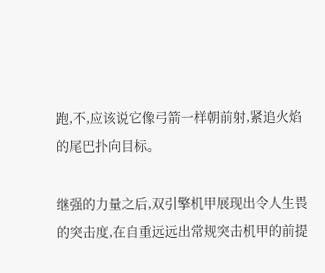跑,不,应该说它像弓箭一样朝前射,紧追火焰的尾巴扑向目标。

继强的力量之后,双引擎机甲展现出令人生畏的突击度,在自重远远出常规突击机甲的前提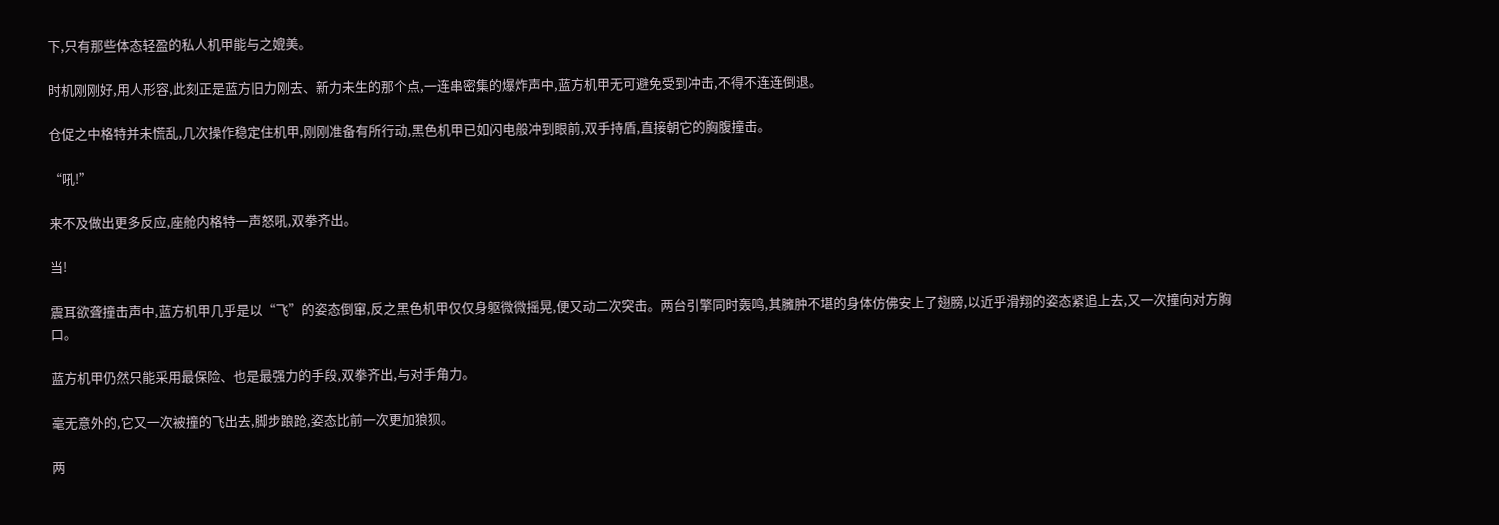下,只有那些体态轻盈的私人机甲能与之媲美。

时机刚刚好,用人形容,此刻正是蓝方旧力刚去、新力未生的那个点,一连串密集的爆炸声中,蓝方机甲无可避免受到冲击,不得不连连倒退。

仓促之中格特并未慌乱,几次操作稳定住机甲,刚刚准备有所行动,黑色机甲已如闪电般冲到眼前,双手持盾,直接朝它的胸腹撞击。

“吼!”

来不及做出更多反应,座舱内格特一声怒吼,双拳齐出。

当!

震耳欲聋撞击声中,蓝方机甲几乎是以“飞”的姿态倒窜,反之黑色机甲仅仅身躯微微摇晃,便又动二次突击。两台引擎同时轰鸣,其臃肿不堪的身体仿佛安上了翅膀,以近乎滑翔的姿态紧追上去,又一次撞向对方胸口。

蓝方机甲仍然只能采用最保险、也是最强力的手段,双拳齐出,与对手角力。

毫无意外的,它又一次被撞的飞出去,脚步踉跄,姿态比前一次更加狼狈。

两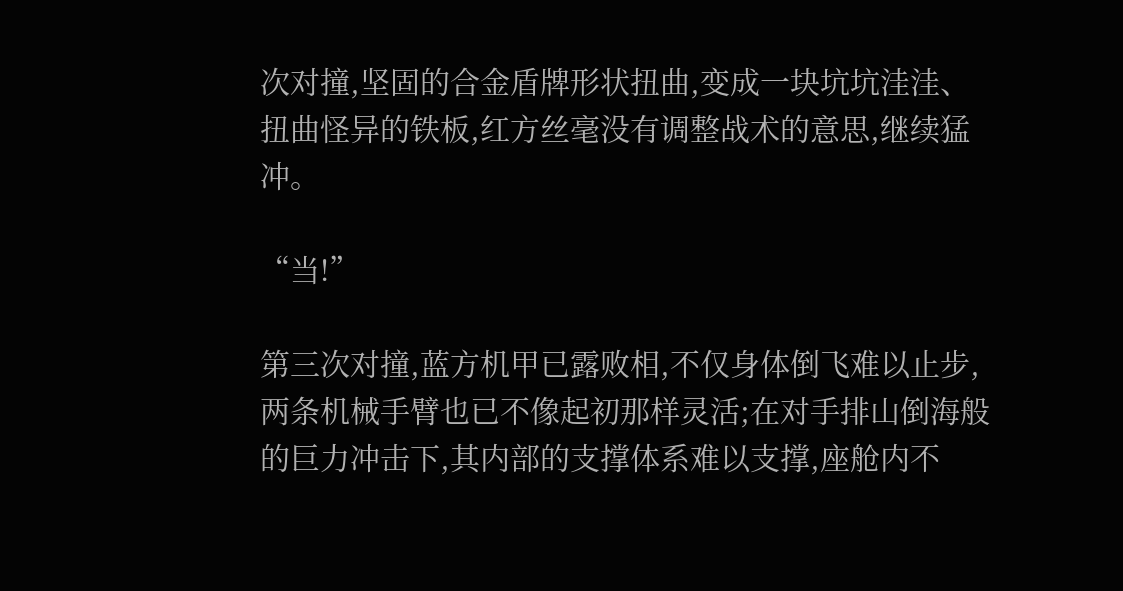次对撞,坚固的合金盾牌形状扭曲,变成一块坑坑洼洼、扭曲怪异的铁板,红方丝毫没有调整战术的意思,继续猛冲。

“当!”

第三次对撞,蓝方机甲已露败相,不仅身体倒飞难以止步,两条机械手臂也已不像起初那样灵活;在对手排山倒海般的巨力冲击下,其内部的支撑体系难以支撑,座舱内不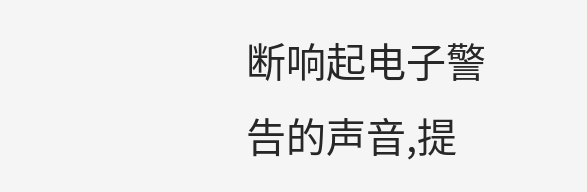断响起电子警告的声音,提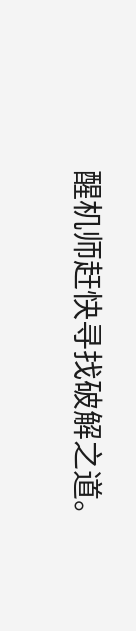醒机师赶快寻找破解之道。